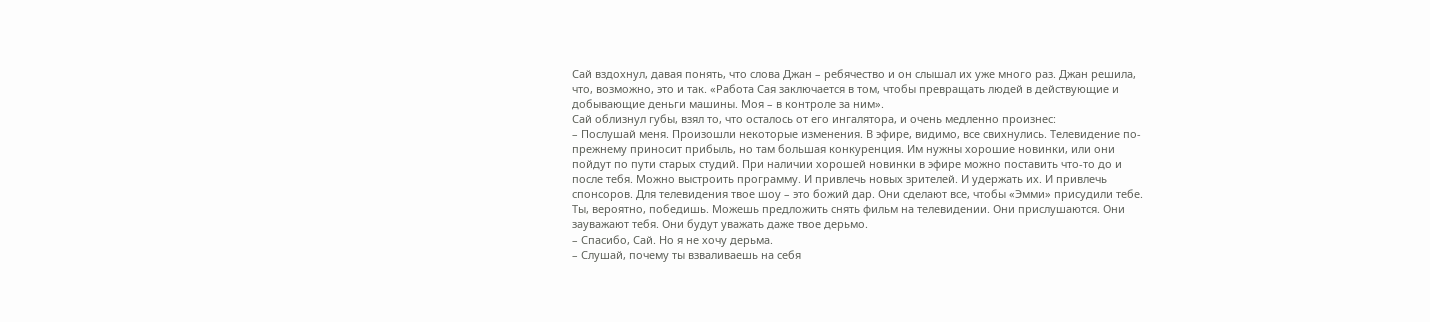Сай вздохнул, давая понять, что слова Джан – ребячество и он слышал их уже много раз. Джан решила, что, возможно, это и так. «Работа Сая заключается в том, чтобы превращать людей в действующие и добывающие деньги машины. Моя – в контроле за ним».
Сай облизнул губы, взял то, что осталось от его ингалятора, и очень медленно произнес:
– Послушай меня. Произошли некоторые изменения. В эфире, видимо, все свихнулись. Телевидение по-прежнему приносит прибыль, но там большая конкуренция. Им нужны хорошие новинки, или они пойдут по пути старых студий. При наличии хорошей новинки в эфире можно поставить что-то до и после тебя. Можно выстроить программу. И привлечь новых зрителей. И удержать их. И привлечь спонсоров. Для телевидения твое шоу – это божий дар. Они сделают все, чтобы «Эмми» присудили тебе. Ты, вероятно, победишь. Можешь предложить снять фильм на телевидении. Они прислушаются. Они зауважают тебя. Они будут уважать даже твое дерьмо.
– Спасибо, Сай. Но я не хочу дерьма.
– Слушай, почему ты взваливаешь на себя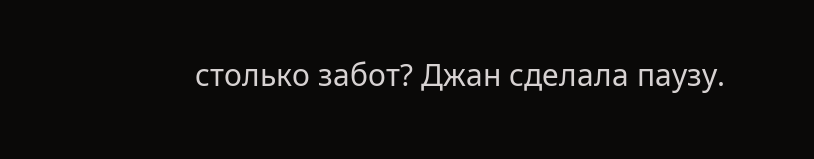столько забот? Джан сделала паузу.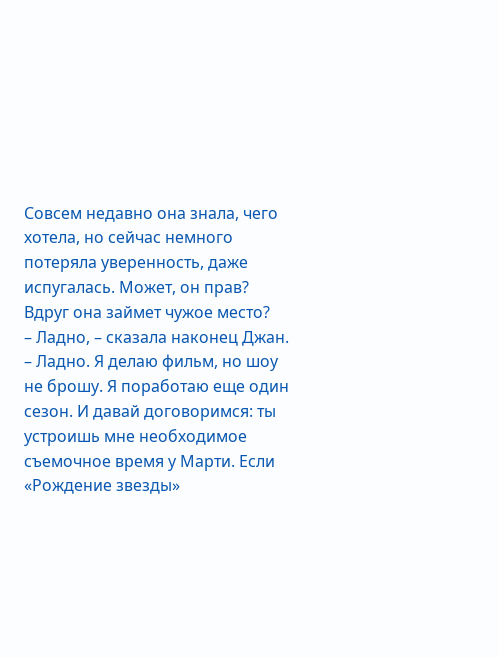Совсем недавно она знала, чего хотела, но сейчас немного потеряла уверенность, даже испугалась. Может, он прав? Вдруг она займет чужое место?
– Ладно, – сказала наконец Джан. – Ладно. Я делаю фильм, но шоу не брошу. Я поработаю еще один сезон. И давай договоримся: ты устроишь мне необходимое съемочное время у Марти. Если «Рождение звезды»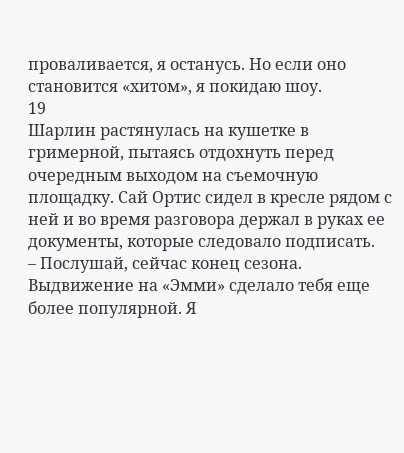проваливается, я останусь. Но если оно становится «хитом», я покидаю шоу.
19
Шарлин растянулась на кушетке в гримерной, пытаясь отдохнуть перед очередным выходом на съемочную площадку. Сай Ортис сидел в кресле рядом с ней и во время разговора держал в руках ее документы, которые следовало подписать.
– Послушай, сейчас конец сезона. Выдвижение на «Эмми» сделало тебя еще более популярной. Я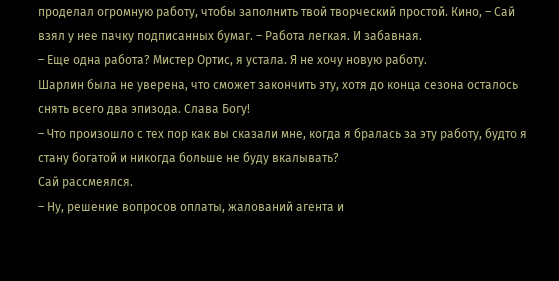проделал огромную работу, чтобы заполнить твой творческий простой. Кино, – Сай взял у нее пачку подписанных бумаг. – Работа легкая. И забавная.
– Еще одна работа? Мистер Ортис, я устала. Я не хочу новую работу.
Шарлин была не уверена, что сможет закончить эту, хотя до конца сезона осталось снять всего два эпизода. Слава Богу!
– Что произошло с тех пор как вы сказали мне, когда я бралась за эту работу, будто я стану богатой и никогда больше не буду вкалывать?
Сай рассмеялся.
– Ну, решение вопросов оплаты, жалований агента и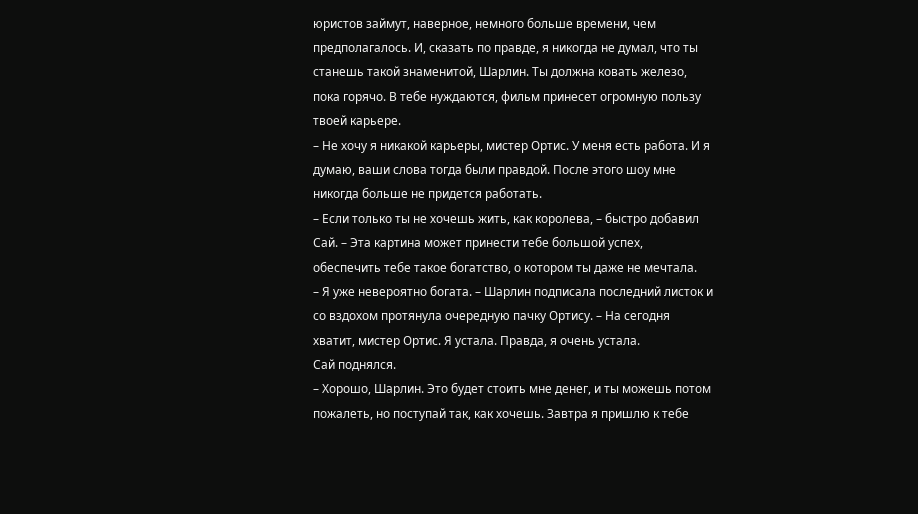юристов займут, наверное, немного больше времени, чем предполагалось. И, сказать по правде, я никогда не думал, что ты станешь такой знаменитой, Шарлин. Ты должна ковать железо, пока горячо. В тебе нуждаются, фильм принесет огромную пользу твоей карьере.
– Не хочу я никакой карьеры, мистер Ортис. У меня есть работа. И я думаю, ваши слова тогда были правдой. После этого шоу мне никогда больше не придется работать.
– Если только ты не хочешь жить, как королева, – быстро добавил Сай. – Эта картина может принести тебе большой успех, обеспечить тебе такое богатство, о котором ты даже не мечтала.
– Я уже невероятно богата. – Шарлин подписала последний листок и со вздохом протянула очередную пачку Ортису. – На сегодня хватит, мистер Ортис. Я устала. Правда, я очень устала.
Сай поднялся.
– Хорошо, Шарлин. Это будет стоить мне денег, и ты можешь потом пожалеть, но поступай так, как хочешь. Завтра я пришлю к тебе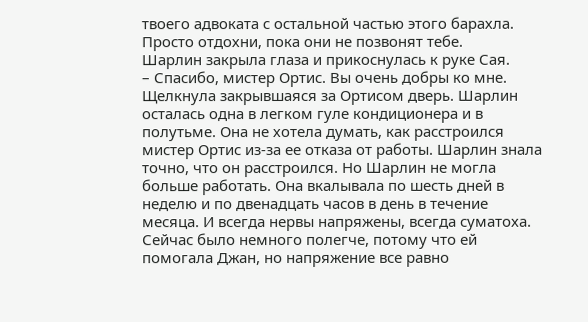твоего адвоката с остальной частью этого барахла. Просто отдохни, пока они не позвонят тебе.
Шарлин закрыла глаза и прикоснулась к руке Сая.
– Спасибо, мистер Ортис. Вы очень добры ко мне.
Щелкнула закрывшаяся за Ортисом дверь. Шарлин осталась одна в легком гуле кондиционера и в полутьме. Она не хотела думать, как расстроился мистер Ортис из-за ее отказа от работы. Шарлин знала точно, что он расстроился. Но Шарлин не могла больше работать. Она вкалывала по шесть дней в неделю и по двенадцать часов в день в течение месяца. И всегда нервы напряжены, всегда суматоха. Сейчас было немного полегче, потому что ей помогала Джан, но напряжение все равно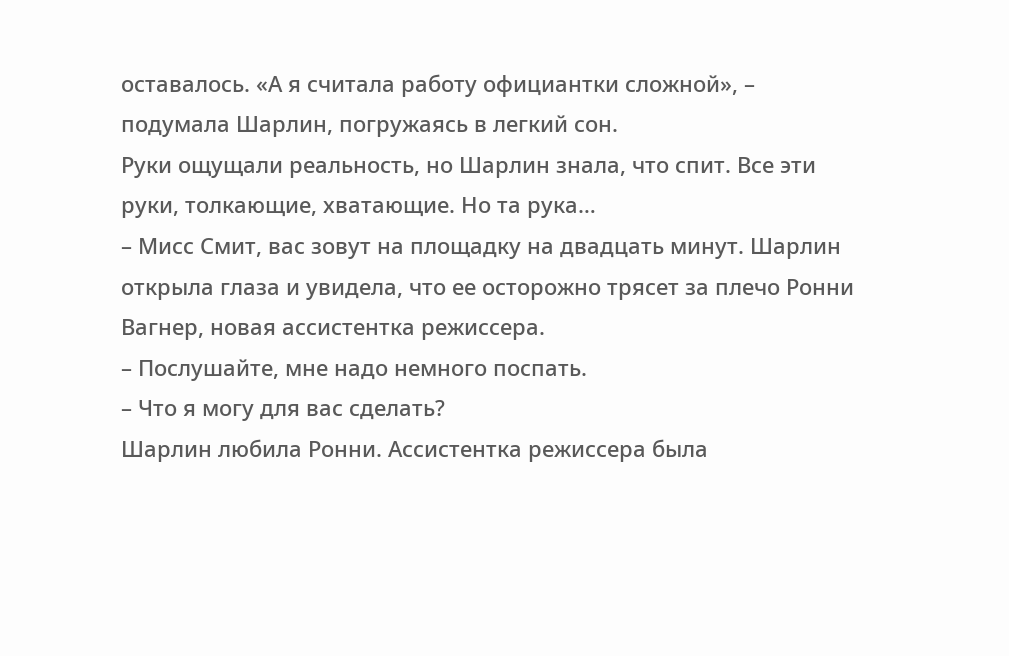оставалось. «А я считала работу официантки сложной», – подумала Шарлин, погружаясь в легкий сон.
Руки ощущали реальность, но Шарлин знала, что спит. Все эти руки, толкающие, хватающие. Но та рука…
– Мисс Смит, вас зовут на площадку на двадцать минут. Шарлин открыла глаза и увидела, что ее осторожно трясет за плечо Ронни Вагнер, новая ассистентка режиссера.
– Послушайте, мне надо немного поспать.
– Что я могу для вас сделать?
Шарлин любила Ронни. Ассистентка режиссера была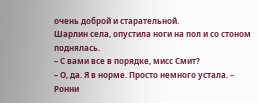очень доброй и старательной.
Шарлин села, опустила ноги на пол и со стоном поднялась.
– С вами все в порядке, мисс Смит?
– О, да. Я в норме. Просто немного устала. – Ронни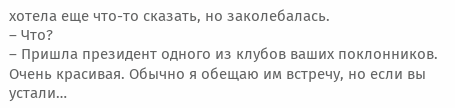хотела еще что-то сказать, но заколебалась.
– Что?
– Пришла президент одного из клубов ваших поклонников. Очень красивая. Обычно я обещаю им встречу, но если вы устали…